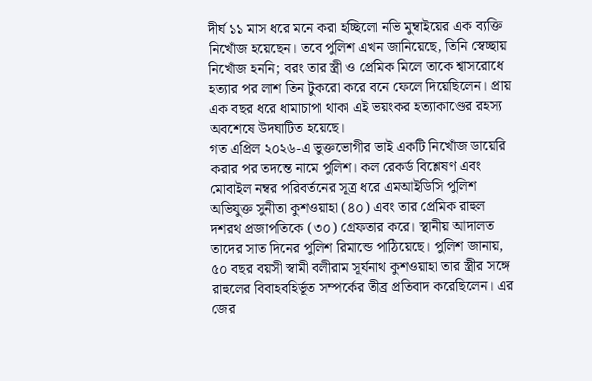দীর্ঘ ১১ মাস ধরে মনে করা হচ্ছিলো নভি মুম্বাইয়ের এক ব্যক্তি নিখোঁজ হয়েছেন। তবে পুলিশ এখন জানিয়েছে, তিনি স্বেচ্ছায় নিখোঁজ হননি; বরং তার স্ত্রী ও প্রেমিক মিলে তাকে শ্বাসরোধে হত্যার পর লাশ তিন টুকরো করে বনে ফেলে দিয়েছিলেন। প্রায় এক বছর ধরে ধামাচাপা থাকা এই ভয়ংকর হত্যাকাণ্ডের রহস্য অবশেষে উদঘাটিত হয়েছে।
গত এপ্রিল ২০২৬-এ ভুক্তভোগীর ভাই একটি নিখোঁজ ডায়েরি করার পর তদন্তে নামে পুলিশ। কল রেকর্ড বিশ্লেষণ এবং মোবাইল নম্বর পরিবর্তনের সূত্র ধরে এমআইডিসি পুলিশ অভিযুক্ত সুনীতা কুশওয়াহা (৪০) এবং তার প্রেমিক রাহুল দশরথ প্রজাপতিকে (৩০) গ্রেফতার করে। স্থানীয় আদালত তাদের সাত দিনের পুলিশ রিমান্ডে পাঠিয়েছে। পুলিশ জানায়, ৫০ বছর বয়সী স্বামী বলীরাম সূর্যনাথ কুশওয়াহা তার স্ত্রীর সঙ্গে রাহুলের বিবাহবহির্ভূত সম্পর্কের তীব্র প্রতিবাদ করেছিলেন। এর জের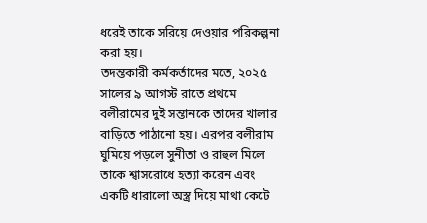ধরেই তাকে সরিয়ে দেওয়ার পরিকল্পনা করা হয়।
তদন্তকারী কর্মকর্তাদের মতে, ২০২৫ সালের ৯ আগস্ট রাতে প্রথমে বলীরামের দুই সন্তানকে তাদের খালার বাড়িতে পাঠানো হয়। এরপর বলীরাম ঘুমিয়ে পড়লে সুনীতা ও রাহুল মিলে তাকে শ্বাসরোধে হত্যা করেন এবং একটি ধারালো অস্ত্র দিয়ে মাথা কেটে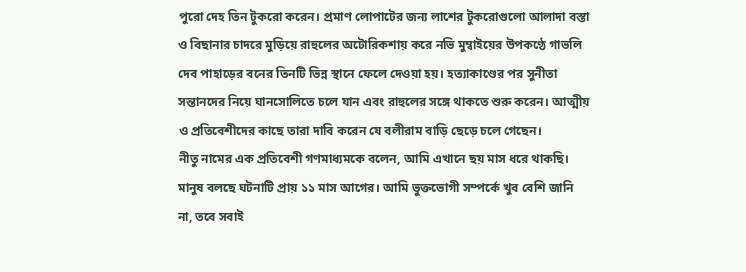পুরো দেহ তিন টুকরো করেন। প্রমাণ লোপাটের জন্য লাশের টুকরোগুলো আলাদা বস্তা ও বিছানার চাদরে মুড়িয়ে রাহুলের অটোরিকশায় করে নভি মুম্বাইয়ের উপকণ্ঠে গাভলি দেব পাহাড়ের বনের তিনটি ভিন্ন স্থানে ফেলে দেওয়া হয়। হত্যাকাণ্ডের পর সুনীতা সন্তানদের নিয়ে ঘানসোলিতে চলে যান এবং রাহুলের সঙ্গে থাকতে শুরু করেন। আত্মীয় ও প্রতিবেশীদের কাছে তারা দাবি করেন যে বলীরাম বাড়ি ছেড়ে চলে গেছেন।
নীতু নামের এক প্রতিবেশী গণমাধ্যমকে বলেন, আমি এখানে ছয় মাস ধরে থাকছি। মানুষ বলছে ঘটনাটি প্রায় ১১ মাস আগের। আমি ভুক্তভোগী সম্পর্কে খুব বেশি জানি না, তবে সবাই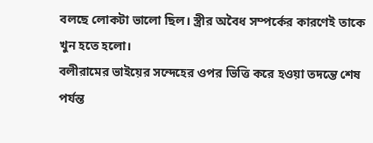বলছে লোকটা ভালো ছিল। স্ত্রীর অবৈধ সম্পর্কের কারণেই তাকে খুন হতে হলো।
বলীরামের ভাইয়ের সন্দেহের ওপর ভিত্তি করে হওয়া তদন্তে শেষ পর্যন্ত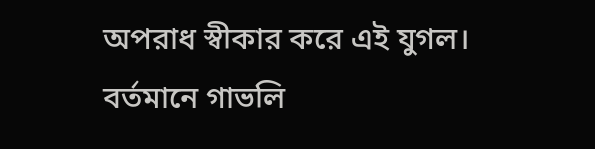অপরাধ স্বীকার করে এই যুগল। বর্তমানে গাভলি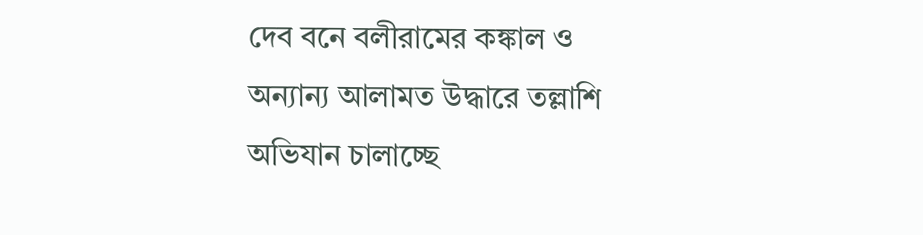দেব বনে বলীরামের কঙ্কাল ও অন্যান্য আলামত উদ্ধারে তল্লাশি অভিযান চালাচ্ছে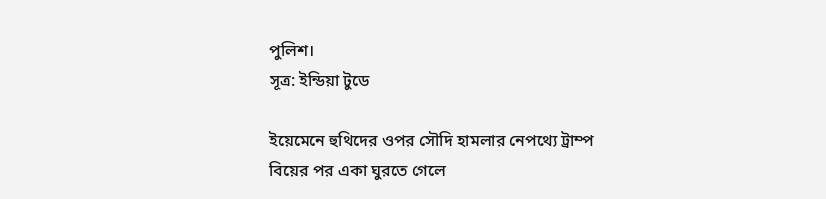পুলিশ।
সূত্র: ইন্ডিয়া টুডে

ইয়েমেনে হুথিদের ওপর সৌদি হামলার নেপথ্যে ট্রাম্প
বিয়ের পর একা ঘুরতে গেলে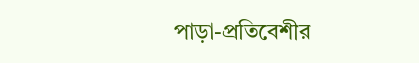পাড়া-প্রতিবেশীর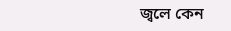জ্বলে কেন